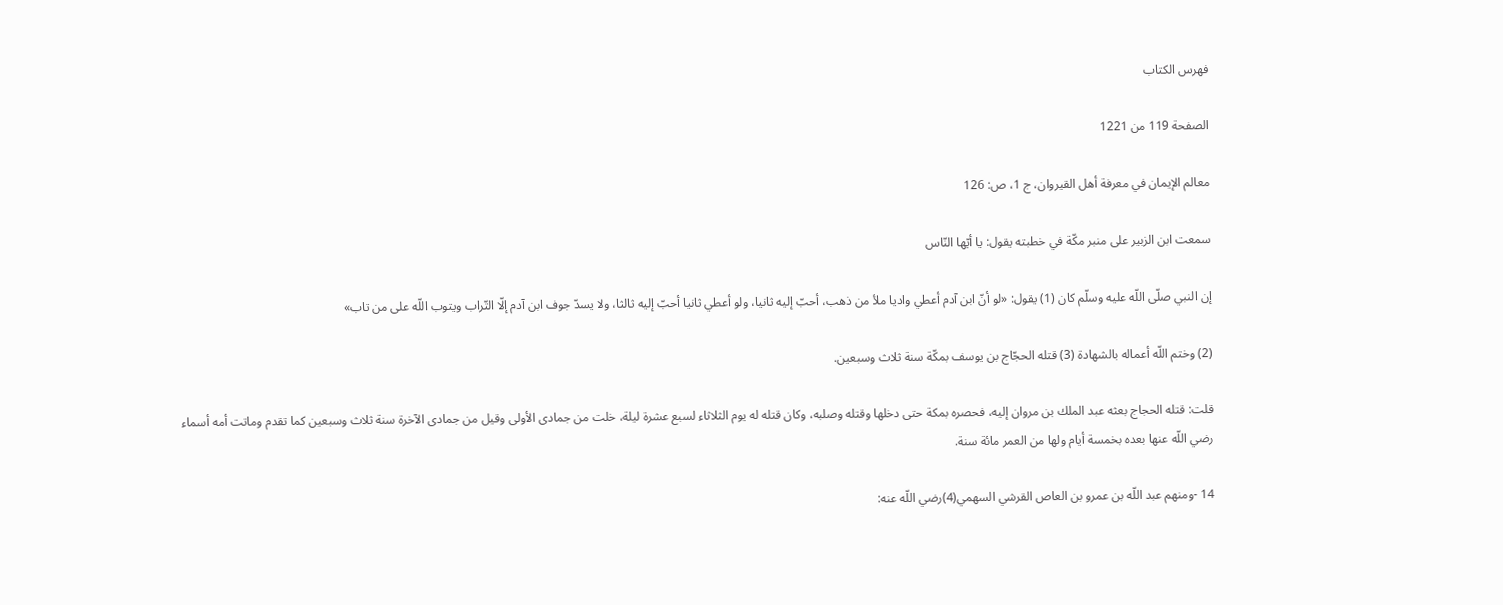فهرس الكتاب

الصفحة 119 من 1221

معالم الإيمان في معرفة أهل القيروان، ج 1، ص: 126

سمعت ابن الزبير على منبر مكّة في خطبته يقول: يا أيّها النّاس

إن النبي صلّى اللّه عليه وسلّم كان (1) يقول: «لو أنّ ابن آدم أعطي واديا ملأ من ذهب، أحبّ إليه ثانيا، ولو أعطي ثانيا أحبّ إليه ثالثا، ولا يسدّ جوف ابن آدم إلّا التّراب ويتوب اللّه على من تاب»

(2) وختم اللّه أعماله بالشهادة (3) قتله الحجّاج بن يوسف بمكّة سنة ثلاث وسبعين.

قلت: قتله الحجاج بعثه عبد الملك بن مروان إليه، فحصره بمكة حتى دخلها وقتله وصلبه، وكان قتله له يوم الثلاثاء لسبع عشرة ليلة، خلت من جمادى الأولى وقيل من جمادى الآخرة سنة ثلاث وسبعين كما تقدم وماتت أمه أسماء رضي اللّه عنها بعده بخمسة أيام ولها من العمر مائة سنة.

14 -ومنهم عبد اللّه بن عمرو بن العاص القرشي السهمي(4)رضي اللّه عنه: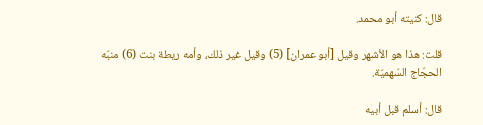قال: كنيته أبو محمد.

قلت: هذا هو الأشهر وقيل [أبو عمران] (5) وقيل غير ذلك، وأمه ريطة بنت (6) منبّه الحجّاج السّهميّة.

قال: أسلم قبل أبيه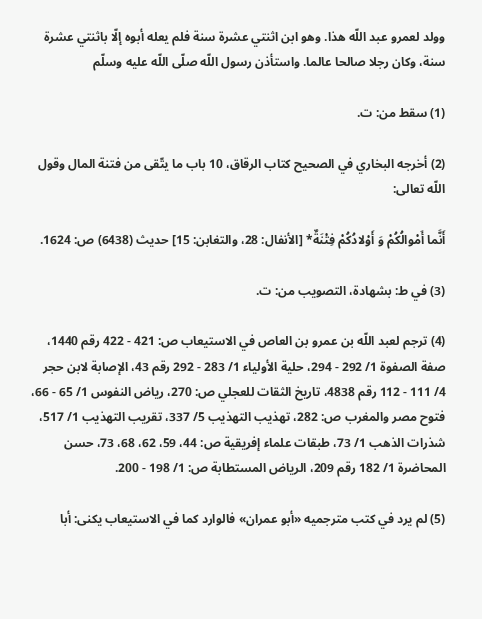وولد لعمرو عبد اللّه هذا. وهو ابن اثنتي عشرة سنة فلم يعله أبوه إلّا باثنتي عشرة سنة، وكان رجلا صالحا عالما. واستأذن رسول اللّه صلّى اللّه عليه وسلّم

(1) سقط من: ت.

(2) أخرجه البخاري في الصحيح كتاب الرقاق، 10 باب ما يتّقى من فتنة المال وقول اللّه تعالى:

أَنَّما أَمْوالُكُمْ وَ أَوْلادُكُمْ فِتْنَةٌ* [الأنفال: 28، والتغابن: 15] حديث (6438) ص: 1624.

(3) في ط: بشهادة، التصويب من: ت.

(4) ترجم لعبد اللّه بن عمرو بن العاص في الاستيعاب ص: 421 - 422 رقم 1440، صفة الصفوة 1/ 292 - 294، حلية الأولياء 1/ 283 - 292 رقم 43، الإصابة لابن حجر 4/ 111 - 112 رقم 4838، تاريخ الثقات للعجلي ص: 270، رياض النفوس 1/ 65 - 66، فتوح مصر والمغرب ص: 282، تهذيب التهذيب 5/ 337، تقريب التهذيب 1/ 517، شذرات الذهب 1/ 73، طبقات علماء إفريقية ص: 44، 59، 62، 68، 73، حسن المحاضرة 1/ 182 رقم 209، الرياض المستطابة ص: 1/ 198 - 200.

(5) لم يرد في كتب مترجميه «أبو عمران» فالوارد كما في الاستيعاب يكنى: أبا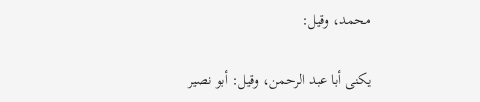محمد، وقيل:

يكنى أبا عبد الرحمن، وقيل: أبو نصير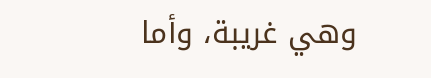وهي غريبة، وأما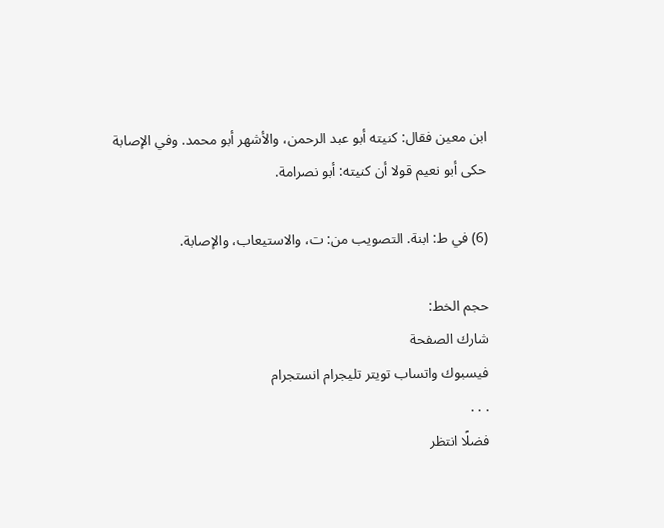ابن معين فقال: كنيته أبو عبد الرحمن، والأشهر أبو محمد. وفي الإصابة حكى أبو نعيم قولا أن كنيته: أبو نصرامة.

(6) في ط: ابنة. التصويب من: ت، والاستيعاب، والإصابة.

حجم الخط:
شارك الصفحة
فيسبوك واتساب تويتر تليجرام انستجرام
. . .
فضلًا انتظر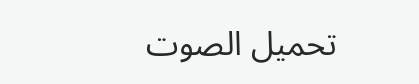تحميل الصوت